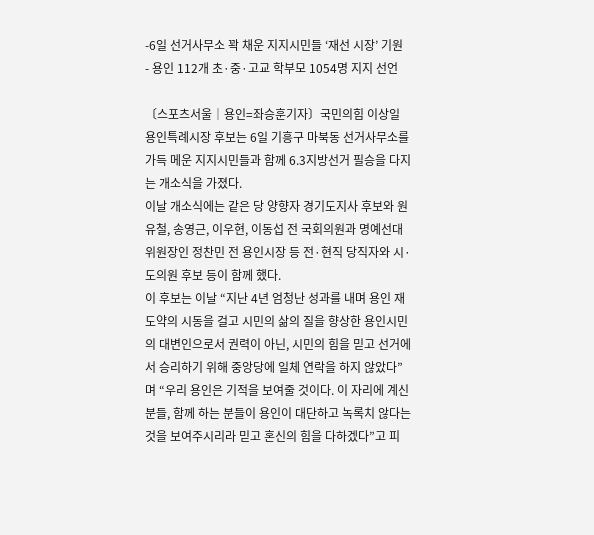-6일 선거사무소 꽉 채운 지지시민들 ‘재선 시장’ 기원
- 용인 112개 초·중·고교 학부모 1054명 지지 선언

〔스포츠서울│용인=좌승훈기자〕국민의힘 이상일 용인특례시장 후보는 6일 기흥구 마북동 선거사무소를 가득 메운 지지시민들과 함께 6.3지방선거 필승을 다지는 개소식을 가졌다.
이날 개소식에는 같은 당 양향자 경기도지사 후보와 원유철, 송영근, 이우현, 이동섭 전 국회의원과 명예선대위원장인 정찬민 전 용인시장 등 전·현직 당직자와 시·도의원 후보 등이 함께 했다.
이 후보는 이날 “지난 4년 엄청난 성과를 내며 용인 재도약의 시동을 걸고 시민의 삶의 질을 향상한 용인시민의 대변인으로서 권력이 아닌, 시민의 힘을 믿고 선거에서 승리하기 위해 중앙당에 일체 연락을 하지 않았다”며 “우리 용인은 기적을 보여줄 것이다. 이 자리에 계신 분들, 함께 하는 분들이 용인이 대단하고 녹록치 않다는 것을 보여주시리라 믿고 혼신의 힘을 다하겠다”고 피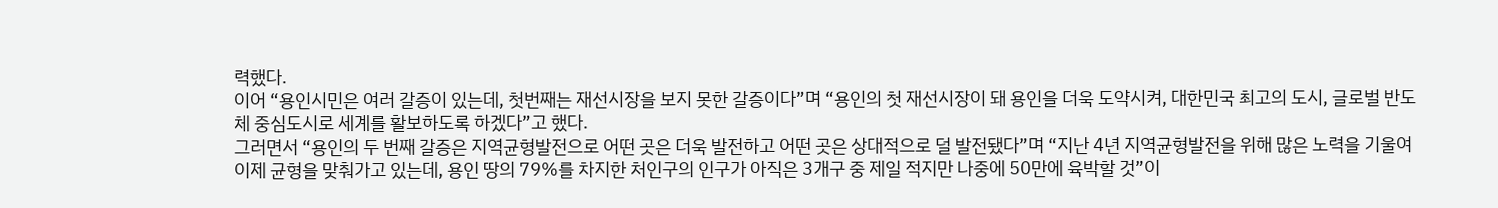력했다.
이어 “용인시민은 여러 갈증이 있는데, 첫번째는 재선시장을 보지 못한 갈증이다”며 “용인의 첫 재선시장이 돼 용인을 더욱 도약시켜, 대한민국 최고의 도시, 글로벌 반도체 중심도시로 세계를 활보하도록 하겠다”고 했다.
그러면서 “용인의 두 번째 갈증은 지역균형발전으로 어떤 곳은 더욱 발전하고 어떤 곳은 상대적으로 덜 발전됐다”며 “지난 4년 지역균형발전을 위해 많은 노력을 기울여 이제 균형을 맞춰가고 있는데, 용인 땅의 79%를 차지한 처인구의 인구가 아직은 3개구 중 제일 적지만 나중에 50만에 육박할 것”이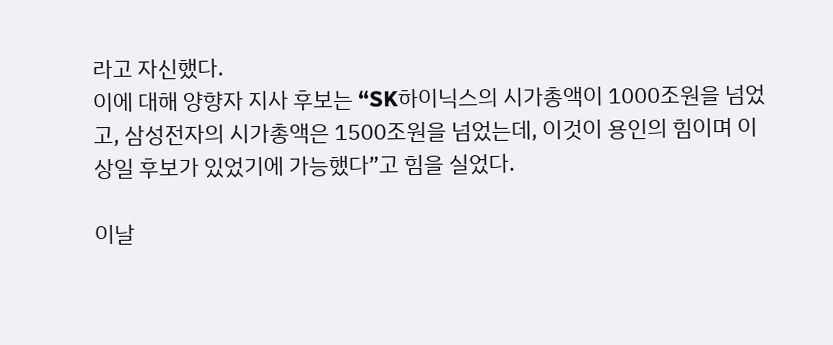라고 자신했다.
이에 대해 양향자 지사 후보는 “SK하이닉스의 시가총액이 1000조원을 넘었고, 삼성전자의 시가총액은 1500조원을 넘었는데, 이것이 용인의 힘이며 이상일 후보가 있었기에 가능했다”고 힘을 실었다.

이날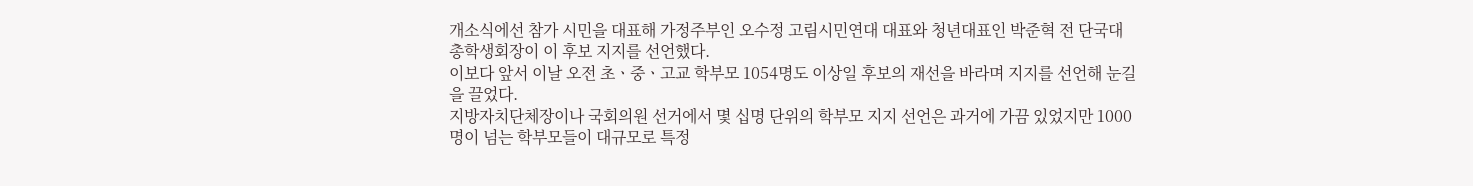개소식에선 참가 시민을 대표해 가정주부인 오수정 고림시민연대 대표와 청년대표인 박준혁 전 단국대 총학생회장이 이 후보 지지를 선언했다.
이보다 앞서 이날 오전 초ㆍ중ㆍ고교 학부모 1054명도 이상일 후보의 재선을 바라며 지지를 선언해 눈길을 끌었다.
지방자치단체장이나 국회의원 선거에서 몇 십명 단위의 학부모 지지 선언은 과거에 가끔 있었지만 1000명이 넘는 학부모들이 대규모로 특정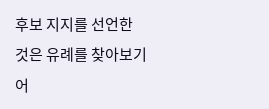후보 지지를 선언한 것은 유례를 찾아보기 어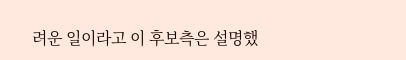려운 일이라고 이 후보측은 설명했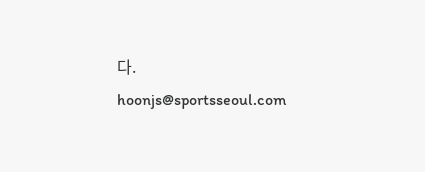다.
hoonjs@sportsseoul.com